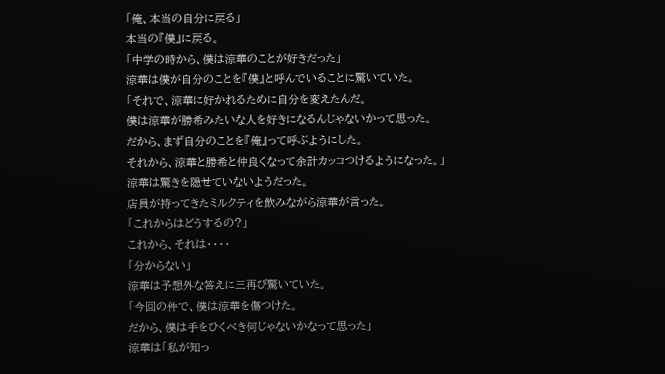「俺、本当の自分に戻る」
本当の『僕』に戻る。
「中学の時から、僕は涼華のことが好きだった」
涼華は僕が自分のことを『僕』と呼んでいることに驚いていた。
「それで、涼華に好かれるために自分を変えたんだ。
僕は涼華が勝希みたいな人を好きになるんじゃないかって思った。
だから、まず自分のことを『俺』って呼ぶようにした。
それから、涼華と勝希と仲良くなって余計カッコつけるようになった。」
涼華は驚きを隠せていないようだった。
店員が持ってきたミルクティを飲みながら涼華が言った。
「これからはどうするの?」
これから、それは・・・・
「分からない」
涼華は予想外な答えに三再び驚いていた。
「今回の件で、僕は涼華を傷つけた。
だから、僕は手をひくべき何じゃないかなって思った」
涼華は「私が知っ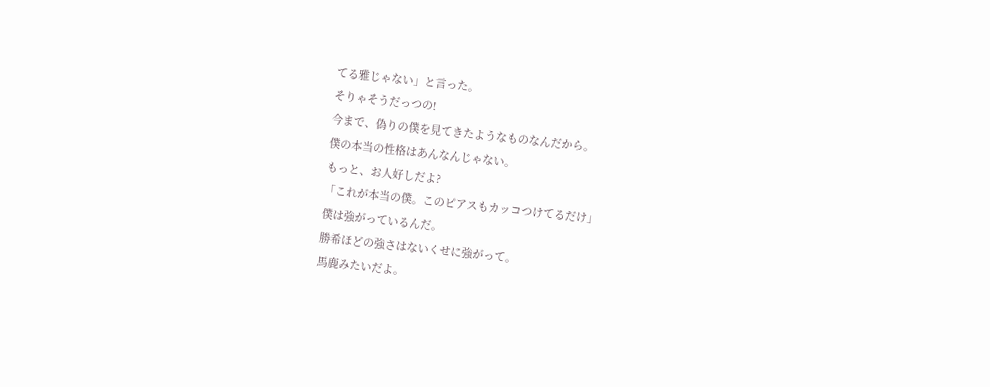てる雅じゃない」と言った。
そりゃそうだっつの!
今まで、偽りの僕を見てきたようなものなんだから。
僕の本当の性格はあんなんじゃない。
もっと、お人好しだよ?
「これが本当の僕。このピアスもカッコつけてるだけ」
僕は強がっているんだ。
勝希ほどの強さはないくせに強がって。
馬鹿みたいだよ。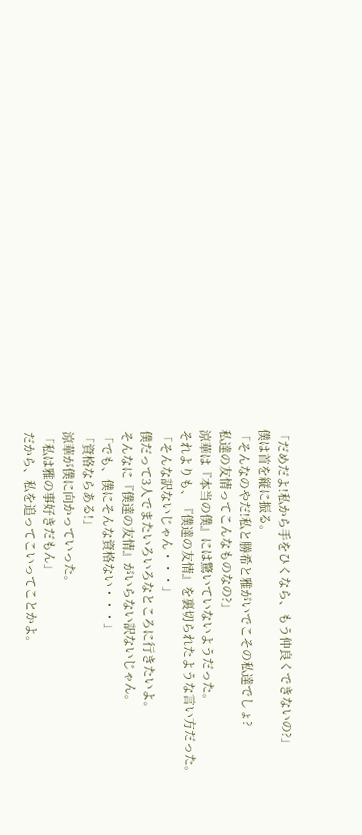「だめだよ!私から手をひくなら、もう仲良くできないの?」
僕は首を縦に振る。
「そんなのやだ!私と勝希と雅がいでこその私達でしょ?
私達の友情ってこんなものなの?」
涼華は『本当の僕』には驚いていないようだった。
それよりも、『僕達の友情』を裏切られたような言い方だった。
「そんな訳ないじゃん・・・」
僕だって3人でまたいろいろなところに行きたいよ。
そんなに『僕達の友情』がいらない訳ないじゃん。
「でも、僕にそんな資格ない・・・」
「資格ならある!」
涼華が僕に向かっていった。
「私は雅の事好きだもん」
だから、私を追ってこいってことかよ。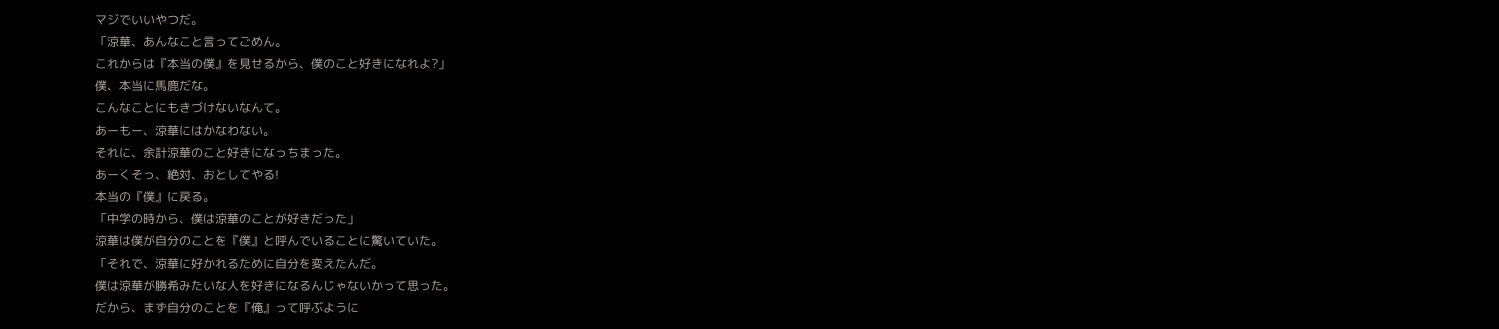マジでいいやつだ。
「涼華、あんなこと言ってごめん。
これからは『本当の僕』を見せるから、僕のこと好きになれよ?」
僕、本当に馬鹿だな。
こんなことにもきづけないなんて。
あーもー、涼華にはかなわない。
それに、余計涼華のこと好きになっちまった。
あーくそっ、絶対、おとしてやる!
本当の『僕』に戻る。
「中学の時から、僕は涼華のことが好きだった」
涼華は僕が自分のことを『僕』と呼んでいることに驚いていた。
「それで、涼華に好かれるために自分を変えたんだ。
僕は涼華が勝希みたいな人を好きになるんじゃないかって思った。
だから、まず自分のことを『俺』って呼ぶように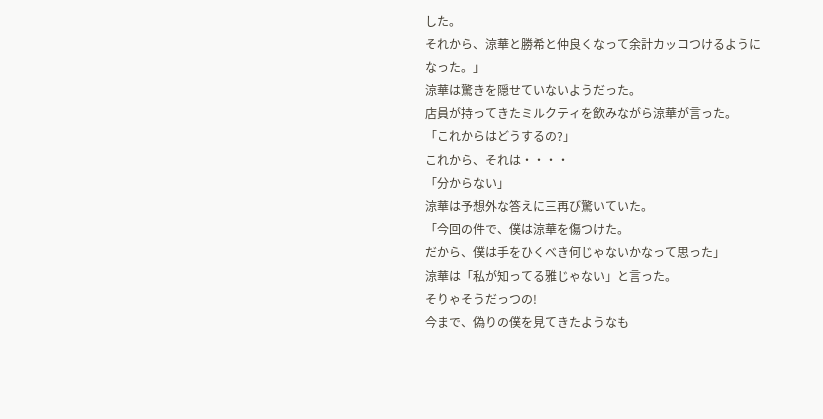した。
それから、涼華と勝希と仲良くなって余計カッコつけるようになった。」
涼華は驚きを隠せていないようだった。
店員が持ってきたミルクティを飲みながら涼華が言った。
「これからはどうするの?」
これから、それは・・・・
「分からない」
涼華は予想外な答えに三再び驚いていた。
「今回の件で、僕は涼華を傷つけた。
だから、僕は手をひくべき何じゃないかなって思った」
涼華は「私が知ってる雅じゃない」と言った。
そりゃそうだっつの!
今まで、偽りの僕を見てきたようなも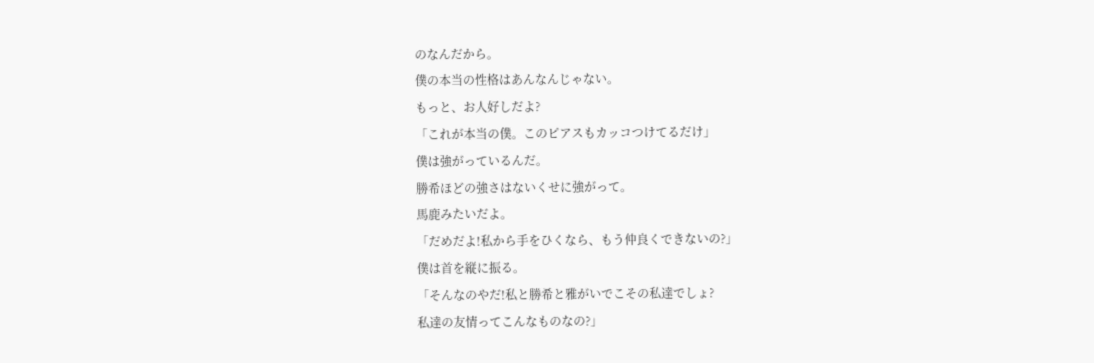のなんだから。
僕の本当の性格はあんなんじゃない。
もっと、お人好しだよ?
「これが本当の僕。このピアスもカッコつけてるだけ」
僕は強がっているんだ。
勝希ほどの強さはないくせに強がって。
馬鹿みたいだよ。
「だめだよ!私から手をひくなら、もう仲良くできないの?」
僕は首を縦に振る。
「そんなのやだ!私と勝希と雅がいでこその私達でしょ?
私達の友情ってこんなものなの?」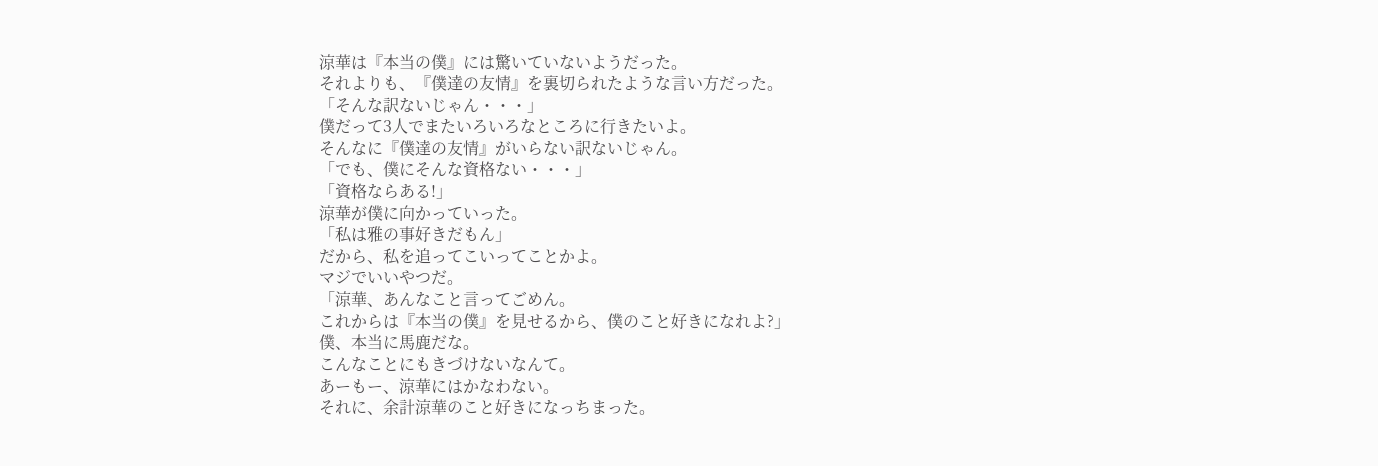涼華は『本当の僕』には驚いていないようだった。
それよりも、『僕達の友情』を裏切られたような言い方だった。
「そんな訳ないじゃん・・・」
僕だって3人でまたいろいろなところに行きたいよ。
そんなに『僕達の友情』がいらない訳ないじゃん。
「でも、僕にそんな資格ない・・・」
「資格ならある!」
涼華が僕に向かっていった。
「私は雅の事好きだもん」
だから、私を追ってこいってことかよ。
マジでいいやつだ。
「涼華、あんなこと言ってごめん。
これからは『本当の僕』を見せるから、僕のこと好きになれよ?」
僕、本当に馬鹿だな。
こんなことにもきづけないなんて。
あーもー、涼華にはかなわない。
それに、余計涼華のこと好きになっちまった。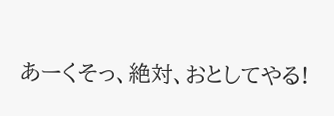あーくそっ、絶対、おとしてやる!